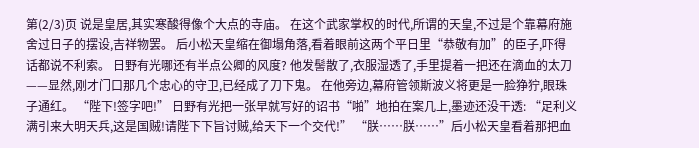第(2/3)页 说是皇居,其实寒酸得像个大点的寺庙。 在这个武家掌权的时代,所谓的天皇,不过是个靠幕府施舍过日子的摆设,吉祥物罢。 后小松天皇缩在御塌角落,看着眼前这两个平日里“恭敬有加”的臣子,吓得话都说不利索。 日野有光哪还有半点公卿的风度? 他发髻散了,衣服湿透了,手里提着一把还在滴血的太刀——显然,刚才门口那几个忠心的守卫,已经成了刀下鬼。 在他旁边,幕府管领斯波义将更是一脸狰狞,眼珠子通红。 “陛下!签字吧!” 日野有光把一张早就写好的诏书“啪”地拍在案几上,墨迹还没干透: “足利义满引来大明天兵,这是国贼!请陛下下旨讨贼,给天下一个交代!” “朕……朕……”后小松天皇看着那把血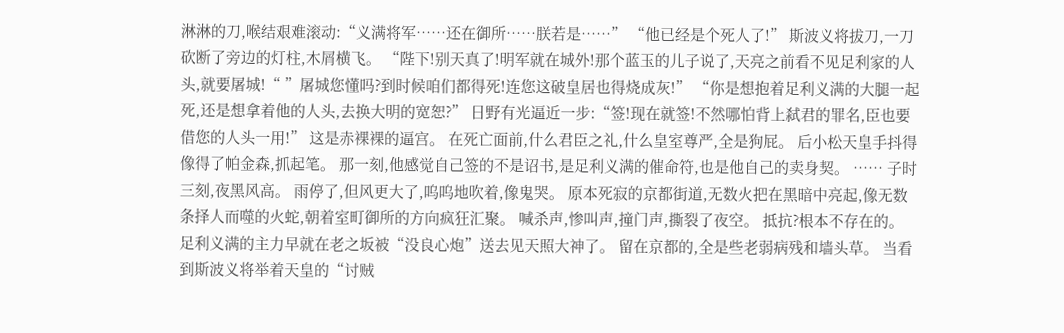淋淋的刀,喉结艰难滚动:“义满将军……还在御所……朕若是……” “他已经是个死人了!” 斯波义将拔刀,一刀砍断了旁边的灯柱,木屑横飞。 “陛下!别天真了!明军就在城外!那个蓝玉的儿子说了,天亮之前看不见足利家的人头,就要屠城!“ ”屠城您懂吗?到时候咱们都得死!连您这破皇居也得烧成灰!” “你是想抱着足利义满的大腿一起死,还是想拿着他的人头,去换大明的宽恕?” 日野有光逼近一步:“签!现在就签!不然哪怕背上弑君的罪名,臣也要借您的人头一用!” 这是赤裸裸的逼宫。 在死亡面前,什么君臣之礼,什么皇室尊严,全是狗屁。 后小松天皇手抖得像得了帕金森,抓起笔。 那一刻,他感觉自己签的不是诏书,是足利义满的催命符,也是他自己的卖身契。 …… 子时三刻,夜黑风高。 雨停了,但风更大了,呜呜地吹着,像鬼哭。 原本死寂的京都街道,无数火把在黑暗中亮起,像无数条择人而噬的火蛇,朝着室町御所的方向疯狂汇聚。 喊杀声,惨叫声,撞门声,撕裂了夜空。 抵抗?根本不存在的。 足利义满的主力早就在老之坂被“没良心炮”送去见天照大神了。 留在京都的,全是些老弱病残和墙头草。 当看到斯波义将举着天皇的“讨贼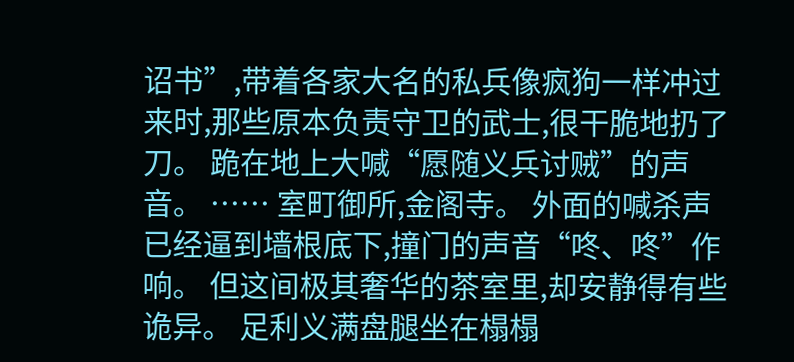诏书”,带着各家大名的私兵像疯狗一样冲过来时,那些原本负责守卫的武士,很干脆地扔了刀。 跪在地上大喊“愿随义兵讨贼”的声音。 …… 室町御所,金阁寺。 外面的喊杀声已经逼到墙根底下,撞门的声音“咚、咚”作响。 但这间极其奢华的茶室里,却安静得有些诡异。 足利义满盘腿坐在榻榻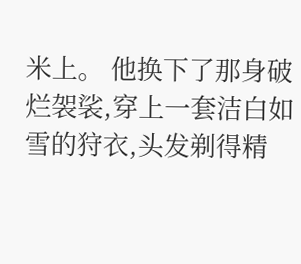米上。 他换下了那身破烂袈裟,穿上一套洁白如雪的狩衣,头发剃得精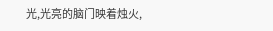光,光亮的脑门映着烛火,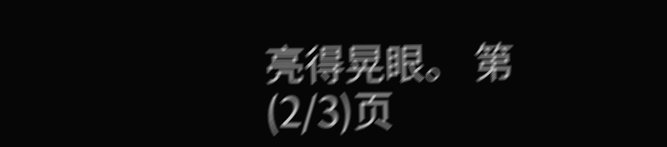亮得晃眼。 第(2/3)页